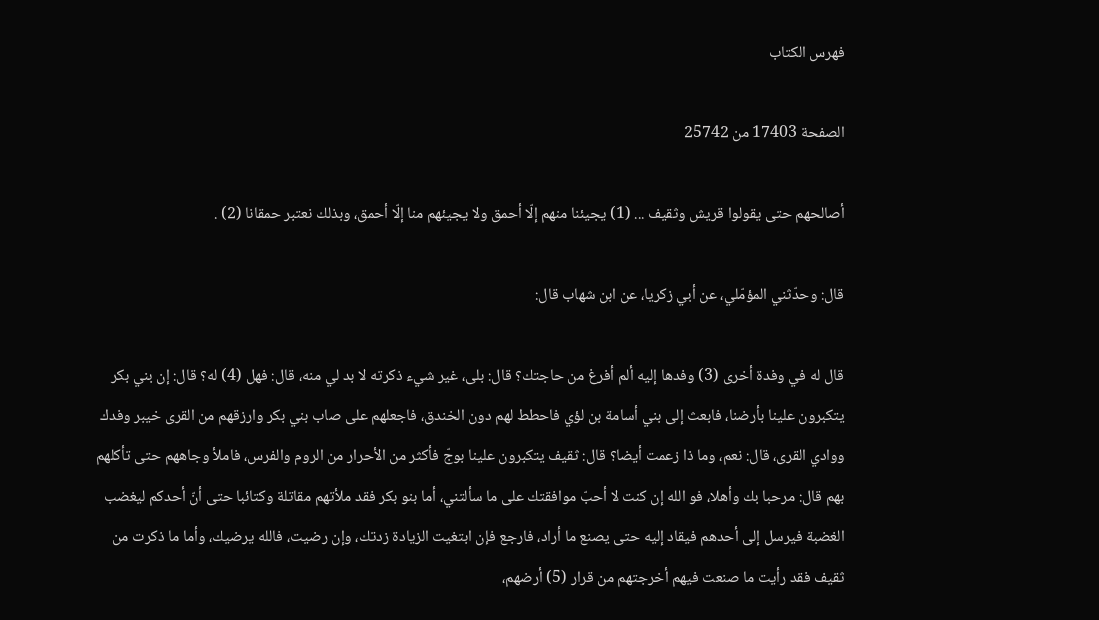فهرس الكتاب

الصفحة 17403 من 25742

أصالحهم حتى يقولوا قريش وثقيف ... (1) يجيئنا منهم إلّا أحمق ولا يجيئهم منا إلّا أحمق، وبذلك نعتبر حمقانا (2) .

قال: وحدّثني المؤمّلي، عن أبي زكريا، عن ابن شهاب قال:

قال له في وفدة أخرى (3) وفدها إليه ألم أفرغ من حاجتك؟ قال: بلى، غير شيء ذكرته لا بد لي منه، قال: فهل (4) له؟ قال: إن بني بكر يتكبرون علينا بأرضنا، فابعث إلى بني أسامة بن لؤي فاحطط لهم دون الخندق، فاجعلهم على صاب بني بكر وارزقهم من القرى خيبر وفدك ووادي القرى، قال: نعم، وما ذا زعمت أيضا؟ قال: ثقيف يتكبرون علينا بوجّ فأكثر من الأحرار من الروم والفرس، فاملأ وجاههم حتى تأكلهم بهم قال: مرحبا بك وأهلا، فو الله إن كنت لا أحبّ موافقتك على ما سألتني، أما بنو بكر فقد ملأتهم مقاتلة وكتائبا حتى أنّ أحدكم ليغضب الغضبة فيرسل إلى أحدهم فيقاد إليه حتى يصنع ما أراد، فارجع فإن ابتغيت الزيادة زدتك، وإن رضيت، فالله يرضيك، وأما ما ذكرت من ثقيف فقد رأيت ما صنعت فيهم أخرجتهم من قرار (5) أرضهم،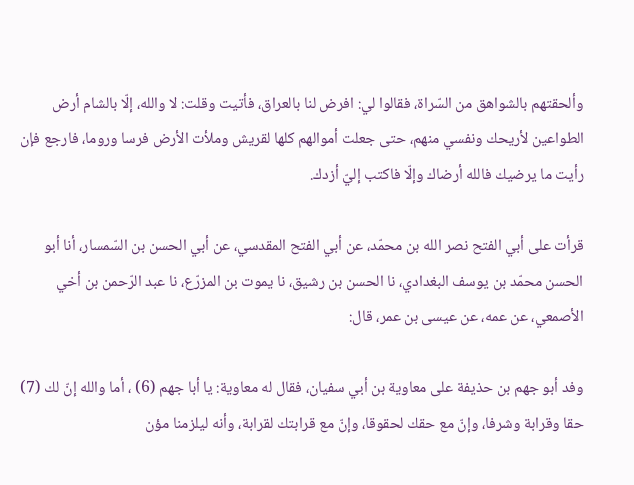وألحقتهم بالشواهق من السّراة، فقالوا لي: افرض لنا بالعراق، فأتيت وقلت: لا والله، إلّا بالشام أرض الطواعين لأريحك ونفسي منهم، حتى جعلت أموالهم كلها لقريش وملأت الأرض فرسا وروما، فارجع فإن رأيت ما يرضيك فالله أرضاك وإلّا فاكتب إليّ أزدك.

قرأت على أبي الفتح نصر الله بن محمّد، عن أبي الفتح المقدسي، عن أبي الحسن بن السّمسار، أنا أبو الحسن محمّد بن يوسف البغدادي، نا الحسن بن رشيق، نا يموت بن المزرّع، نا عبد الرّحمن بن أخي الأصمعي، عن عمه، عن عيسى بن عمر، قال:

وفد أبو جهم بن حذيفة على معاوية بن أبي سفيان، فقال له معاوية: يا أبا جهم (6) ، أما والله إنّ لك (7) حقا وقرابة وشرفا، وإنّ مع حقك لحقوقا، وإنّ مع قرابتك لقرابة، وأنه ليلزمنا مؤن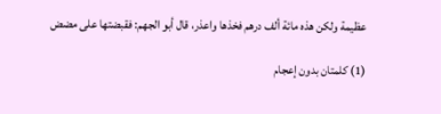عظيمة ولكن هذه مائة ألف درهم فخذها واعذر، قال أبو الجهم: فقبضتها على مضض

(1) كلمتان بدون إعجام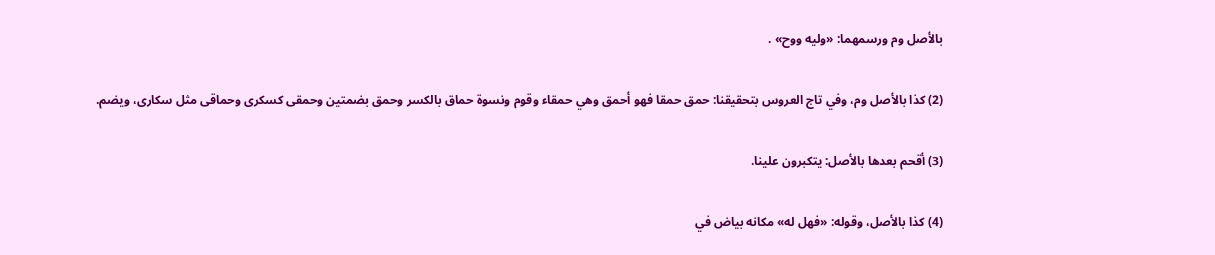بالأصل وم ورسمهما: «وليه ووح» .

(2) كذا بالأصل وم، وفي تاج العروس بتحقيقنا: حمق حمقا فهو أحمق وهي حمقاء وقوم ونسوة حماق بالكسر وحمق بضمتين وحمقى كسكرى وحماقى مثل سكارى، ويضم.

(3) أقحم بعدها بالأصل: يتكبرون علينا.

(4) كذا بالأصل، وقوله: «فهل له» مكانه بياض في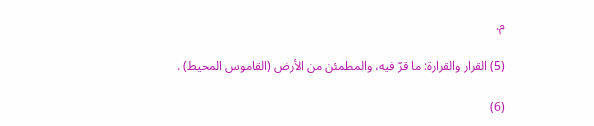م.

(5) القرار والقرارة: ما قرّ فيه، والمطمئن من الأرض (القاموس المحيط) .

(6)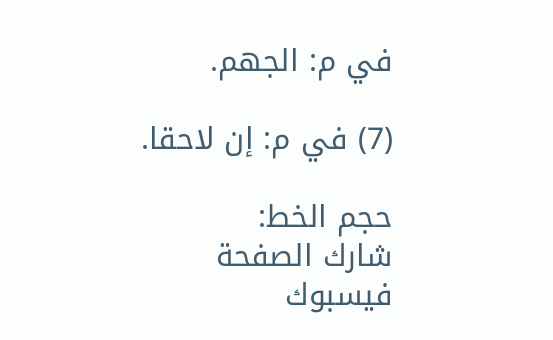في م: الجهم.

(7) في م: إن لاحقا.

حجم الخط:
شارك الصفحة
فيسبوك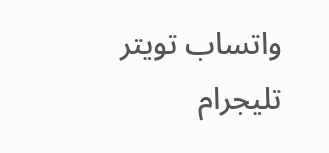واتساب تويتر تليجرام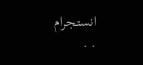انستجرام
. .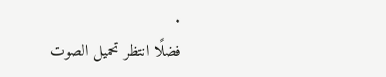.
فضلًا انتظر تحميل الصوت